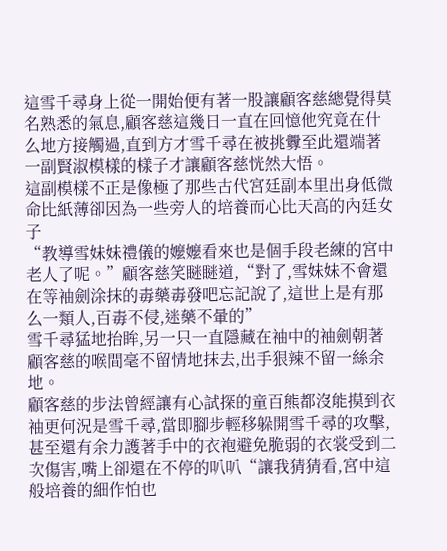這雪千尋身上從一開始便有著一股讓顧客慈總覺得莫名熟悉的氣息,顧客慈這幾日一直在回憶他究竟在什么地方接觸過,直到方才雪千尋在被挑釁至此還端著一副賢淑模樣的樣子才讓顧客慈恍然大悟。
這副模樣不正是像極了那些古代宮廷副本里出身低微命比紙薄卻因為一些旁人的培養而心比天高的內廷女子
“教導雪妹妹禮儀的嬤嬤看來也是個手段老練的宮中老人了呢。”顧客慈笑瞇瞇道,“對了,雪妹妹不會還在等袖劍涂抹的毒藥毒發吧忘記說了,這世上是有那么一類人,百毒不侵,迷藥不暈的”
雪千尋猛地抬眸,另一只一直隱藏在袖中的袖劍朝著顧客慈的喉間毫不留情地抹去,出手狠辣不留一絲余地。
顧客慈的步法曾經讓有心試探的童百熊都沒能摸到衣袖更何況是雪千尋,當即腳步輕移躲開雪千尋的攻擊,甚至還有余力護著手中的衣袍避免脆弱的衣裳受到二次傷害,嘴上卻還在不停的叭叭“讓我猜猜看,宮中這般培養的細作怕也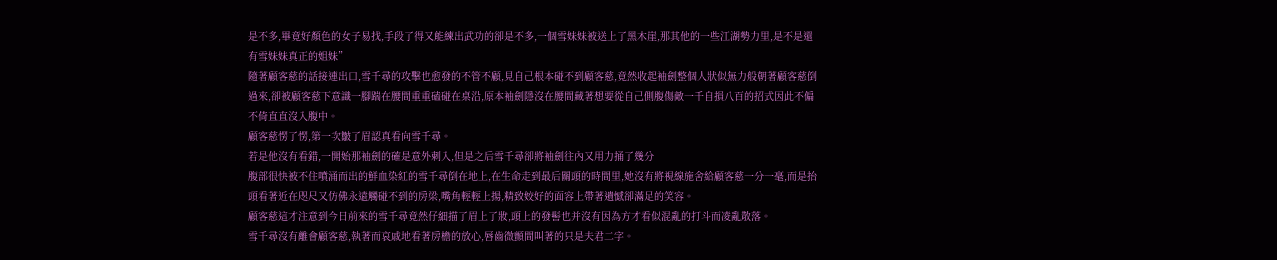是不多,畢竟好顏色的女子易找,手段了得又能練出武功的卻是不多,一個雪妹妹被送上了黑木崖,那其他的一些江湖勢力里,是不是還有雪妹妹真正的姐妹”
隨著顧客慈的話接連出口,雪千尋的攻擊也愈發的不管不顧,見自己根本碰不到顧客慈,竟然收起袖劍整個人狀似無力般朝著顧客慈倒過來,卻被顧客慈下意識一腳踹在腰間重重磕碰在桌沿,原本袖劍隱沒在腰間藏著想要從自己側腹傷敵一千自損八百的招式因此不偏不倚直直沒入腹中。
顧客慈愣了愣,第一次皺了眉認真看向雪千尋。
若是他沒有看錯,一開始那袖劍的確是意外刺入,但是之后雪千尋卻將袖劍往內又用力捅了幾分
腹部很快被不住噴涌而出的鮮血染紅的雪千尋倒在地上,在生命走到最后關頭的時間里,她沒有將視線施舍給顧客慈一分一毫,而是抬頭看著近在咫尺又仿佛永遠觸碰不到的房梁,嘴角輕輕上揚,精致姣好的面容上帶著遺憾卻滿足的笑容。
顧客慈這才注意到今日前來的雪千尋竟然仔細描了眉上了妝,頭上的發髻也并沒有因為方才看似混亂的打斗而凌亂散落。
雪千尋沒有離會顧客慈,執著而哀戚地看著房檐的放心,唇齒微顫間叫著的只是夫君二字。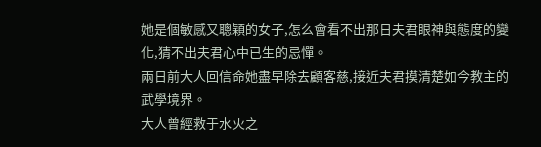她是個敏感又聰穎的女子,怎么會看不出那日夫君眼神與態度的變化,猜不出夫君心中已生的忌憚。
兩日前大人回信命她盡早除去顧客慈,接近夫君摸清楚如今教主的武學境界。
大人曾經救于水火之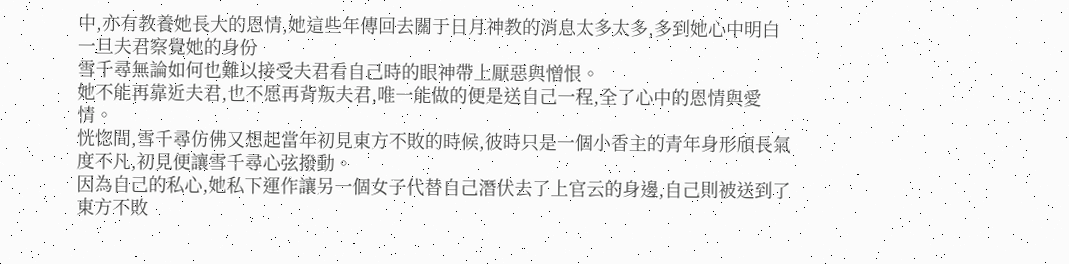中,亦有教養她長大的恩情,她這些年傳回去關于日月神教的消息太多太多,多到她心中明白一旦夫君察覺她的身份
雪千尋無論如何也難以接受夫君看自己時的眼神帶上厭惡與憎恨。
她不能再靠近夫君,也不愿再背叛夫君,唯一能做的便是送自己一程,全了心中的恩情與愛情。
恍惚間,雪千尋仿佛又想起當年初見東方不敗的時候,彼時只是一個小香主的青年身形頎長氣度不凡,初見便讓雪千尋心弦撥動。
因為自己的私心,她私下運作讓另一個女子代替自己潛伏去了上官云的身邊,自己則被送到了東方不敗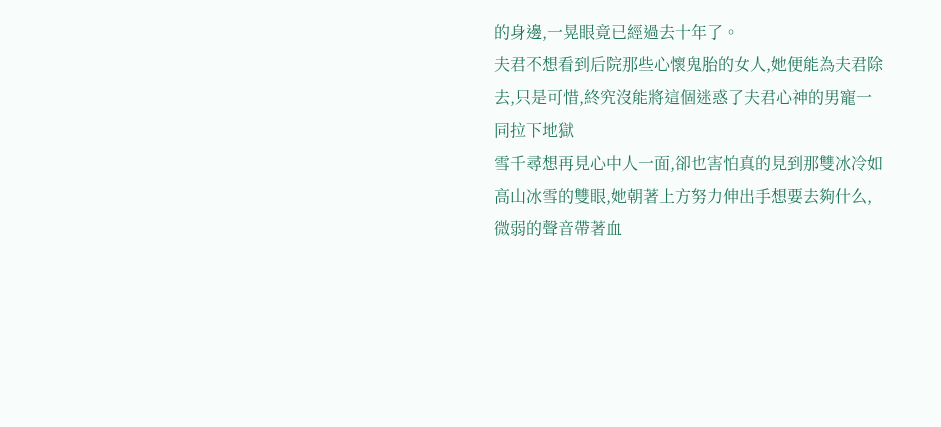的身邊,一晃眼竟已經過去十年了。
夫君不想看到后院那些心懷鬼胎的女人,她便能為夫君除去,只是可惜,終究沒能將這個迷惑了夫君心神的男寵一同拉下地獄
雪千尋想再見心中人一面,卻也害怕真的見到那雙冰冷如高山冰雪的雙眼,她朝著上方努力伸出手想要去夠什么,微弱的聲音帶著血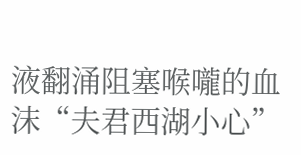液翻涌阻塞喉嚨的血沫“夫君西湖小心”